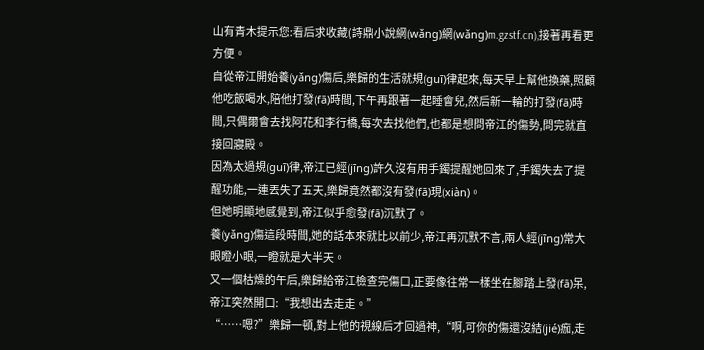山有青木提示您:看后求收藏(詩鼎小說網(wǎng)網(wǎng)m.gzstf.cn),接著再看更方便。
自從帝江開始養(yǎng)傷后,樂歸的生活就規(guī)律起來,每天早上幫他換藥,照顧他吃飯喝水,陪他打發(fā)時間,下午再跟著一起睡會兒,然后新一輪的打發(fā)時間,只偶爾會去找阿花和李行橋,每次去找他們,也都是想問帝江的傷勢,問完就直接回寢殿。
因為太過規(guī)律,帝江已經(jīng)許久沒有用手鐲提醒她回來了,手鐲失去了提醒功能,一連丟失了五天,樂歸竟然都沒有發(fā)現(xiàn)。
但她明顯地感覺到,帝江似乎愈發(fā)沉默了。
養(yǎng)傷這段時間,她的話本來就比以前少,帝江再沉默不言,兩人經(jīng)常大眼瞪小眼,一瞪就是大半天。
又一個枯燥的午后,樂歸給帝江檢查完傷口,正要像往常一樣坐在腳踏上發(fā)呆,帝江突然開口:“我想出去走走。”
“……嗯?”樂歸一頓,對上他的視線后才回過神,“啊,可你的傷還沒結(jié)痂,走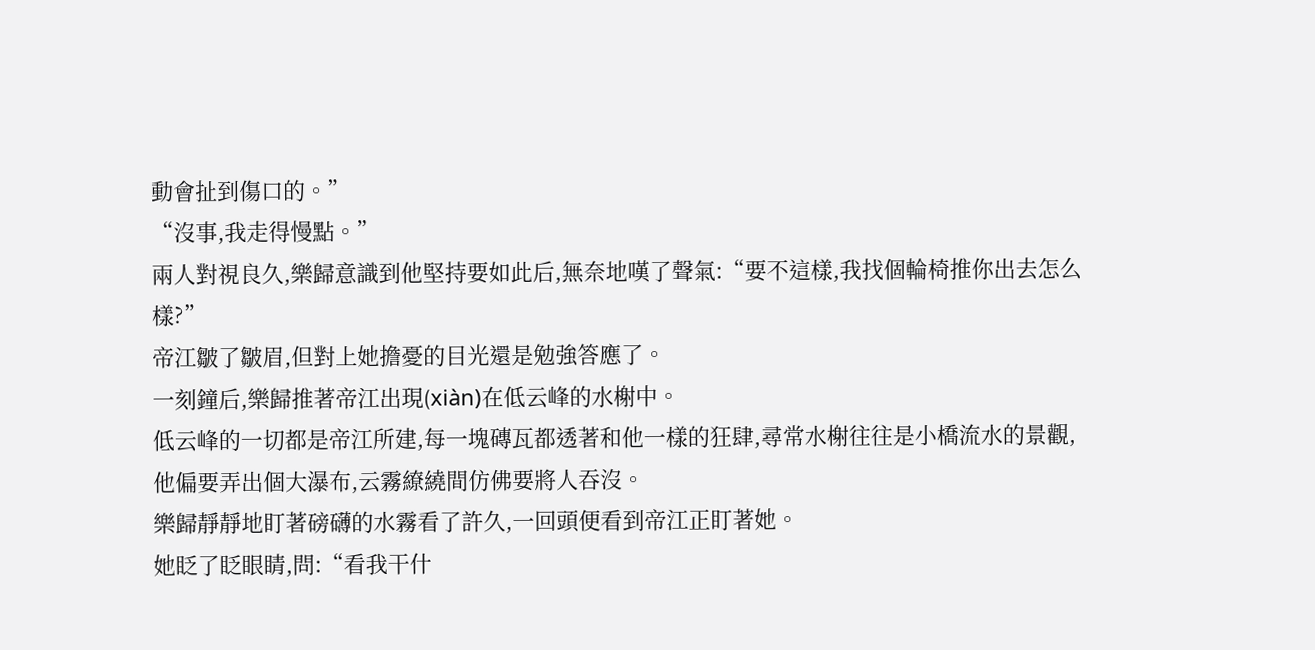動會扯到傷口的。”
“沒事,我走得慢點。”
兩人對視良久,樂歸意識到他堅持要如此后,無奈地嘆了聲氣:“要不這樣,我找個輪椅推你出去怎么樣?”
帝江皺了皺眉,但對上她擔憂的目光還是勉強答應了。
一刻鐘后,樂歸推著帝江出現(xiàn)在低云峰的水榭中。
低云峰的一切都是帝江所建,每一塊磚瓦都透著和他一樣的狂肆,尋常水榭往往是小橋流水的景觀,他偏要弄出個大瀑布,云霧繚繞間仿佛要將人吞沒。
樂歸靜靜地盯著磅礴的水霧看了許久,一回頭便看到帝江正盯著她。
她眨了眨眼睛,問:“看我干什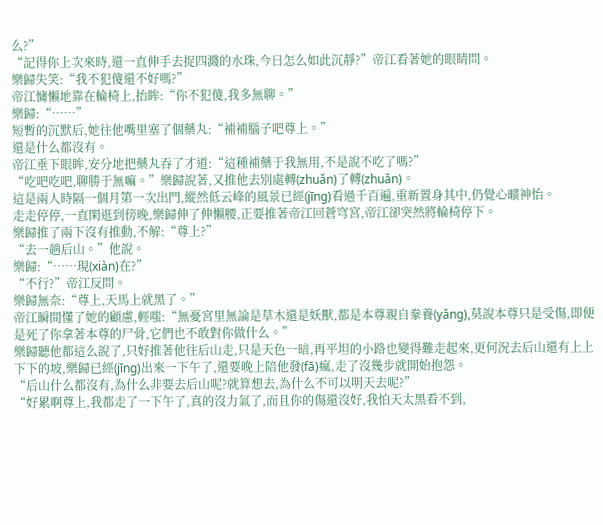么?”
“記得你上次來時,還一直伸手去捉四濺的水珠,今日怎么如此沉靜?”帝江看著她的眼睛問。
樂歸失笑:“我不犯傻還不好嗎?”
帝江慵懶地靠在輪椅上,抬眸:“你不犯傻,我多無聊。”
樂歸:“……”
短暫的沉默后,她往他嘴里塞了個藥丸:“補補腦子吧尊上。”
還是什么都沒有。
帝江垂下眼眸,安分地把藥丸吞了才道:“這種補藥于我無用,不是說不吃了嗎?”
“吃吧吃吧,聊勝于無嘛。”樂歸說著,又推他去別處轉(zhuǎn)了轉(zhuǎn)。
這是兩人時隔一個月第一次出門,縱然低云峰的風景已經(jīng)看過千百遍,重新置身其中,仍覺心曠神怡。
走走停停,一直閑逛到傍晚,樂歸伸了伸懶腰,正要推著帝江回蒼穹宮,帝江卻突然將輪椅停下。
樂歸推了兩下沒有推動,不解:“尊上?”
“去一趟后山。”他說。
樂歸:“……現(xiàn)在?”
“不行?”帝江反問。
樂歸無奈:“尊上,天馬上就黑了。”
帝江瞬間懂了她的顧慮,輕嗤:“無憂宮里無論是草木還是妖獸,都是本尊親自豢養(yǎng),莫說本尊只是受傷,即便是死了你拿著本尊的尸骨,它們也不敢對你做什么。”
樂歸聽他都這么說了,只好推著他往后山走,只是天色一暗,再平坦的小路也變得難走起來,更何況去后山還有上上下下的坡,樂歸已經(jīng)出來一下午了,還要晚上陪他發(fā)瘋,走了沒幾步就開始抱怨。
“后山什么都沒有,為什么非要去后山呢?就算想去,為什么不可以明天去呢?”
“好累啊尊上,我都走了一下午了,真的沒力氣了,而且你的傷還沒好,我怕天太黑看不到,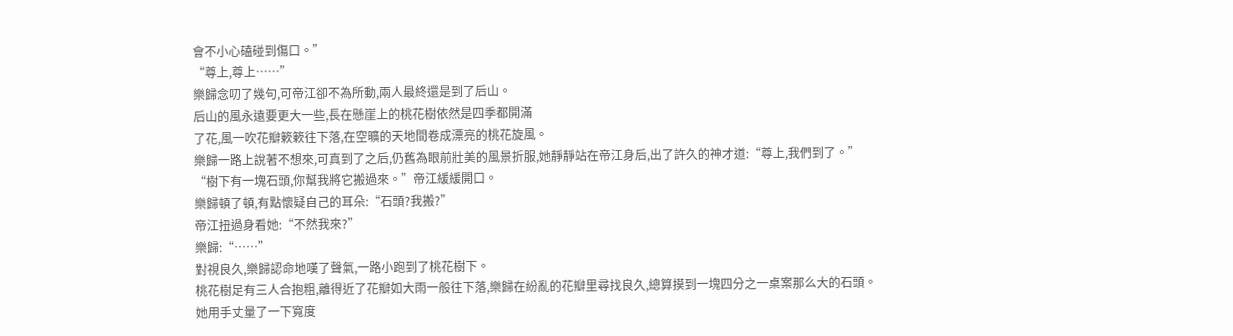會不小心磕碰到傷口。”
“尊上,尊上……”
樂歸念叨了幾句,可帝江卻不為所動,兩人最終還是到了后山。
后山的風永遠要更大一些,長在懸崖上的桃花樹依然是四季都開滿
了花,風一吹花瓣簌簌往下落,在空曠的天地間卷成漂亮的桃花旋風。
樂歸一路上說著不想來,可真到了之后,仍舊為眼前壯美的風景折服,她靜靜站在帝江身后,出了許久的神才道:“尊上,我們到了。”
“樹下有一塊石頭,你幫我將它搬過來。”帝江緩緩開口。
樂歸頓了頓,有點懷疑自己的耳朵:“石頭?我搬?”
帝江扭過身看她:“不然我來?”
樂歸:“……”
對視良久,樂歸認命地嘆了聲氣,一路小跑到了桃花樹下。
桃花樹足有三人合抱粗,離得近了花瓣如大雨一般往下落,樂歸在紛亂的花瓣里尋找良久,總算摸到一塊四分之一桌案那么大的石頭。
她用手丈量了一下寬度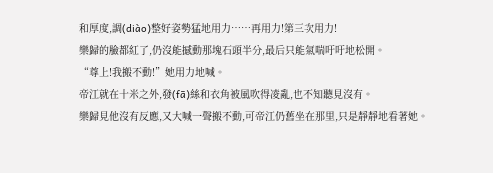和厚度,調(diào)整好姿勢猛地用力……再用力!第三次用力!
樂歸的臉都紅了,仍沒能撼動那塊石頭半分,最后只能氣喘吁吁地松開。
“尊上!我搬不動!”她用力地喊。
帝江就在十米之外,發(fā)絲和衣角被風吹得凌亂,也不知聽見沒有。
樂歸見他沒有反應,又大喊一聲搬不動,可帝江仍舊坐在那里,只是靜靜地看著她。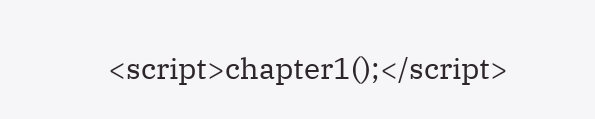<script>chapter1();</script>